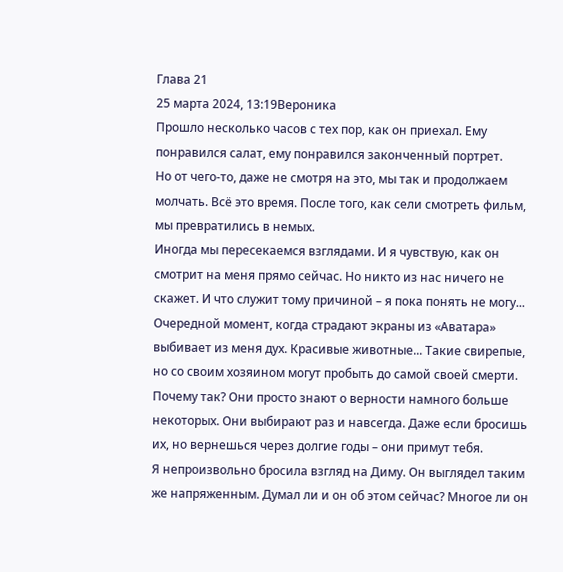Глава 21
25 марта 2024, 13:19Вероника
Прошло несколько часов с тех пор, как он приехал. Ему понравился салат, ему понравился законченный портрет.
Но от чего-то, даже не смотря на это, мы так и продолжаем молчать. Всё это время. После того, как сели смотреть фильм, мы превратились в немых.
Иногда мы пересекаемся взглядами. И я чувствую, как он смотрит на меня прямо сейчас. Но никто из нас ничего не скажет. И что служит тому причиной – я пока понять не могу...
Очередной момент, когда страдают экраны из «Аватара» выбивает из меня дух. Красивые животные... Такие свирепые, но со своим хозяином могут пробыть до самой своей смерти. Почему так? Они просто знают о верности намного больше некоторых. Они выбирают раз и навсегда. Даже если бросишь их, но вернешься через долгие годы – они примут тебя.
Я непроизвольно бросила взгляд на Диму. Он выглядел таким же напряженным. Думал ли и он об этом сейчас? Многое ли он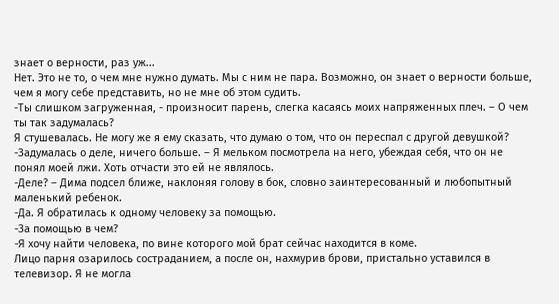знает о верности, раз уж...
Нет. Это не то, о чем мне нужно думать. Мы с ним не пара. Возможно, он знает о верности больше, чем я могу себе представить, но не мне об этом судить.
-Ты слишком загруженная, - произносит парень, слегка касаясь моих напряженных плеч. – О чем ты так задумалась?
Я стушевалась. Не могу же я ему сказать, что думаю о том, что он переспал с другой девушкой?
-Задумалась о деле, ничего больше. – Я мельком посмотрела на него, убеждая себя, что он не понял моей лжи. Хоть отчасти это ей не являлось.
-Деле? – Дима подсел ближе, наклоняя голову в бок, словно заинтересованный и любопытный маленький ребенок.
-Да. Я обратилась к одному человеку за помощью.
-За помощью в чем?
-Я хочу найти человека, по вине которого мой брат сейчас находится в коме.
Лицо парня озарилось состраданием, а после он, нахмурив брови, пристально уставился в телевизор. Я не могла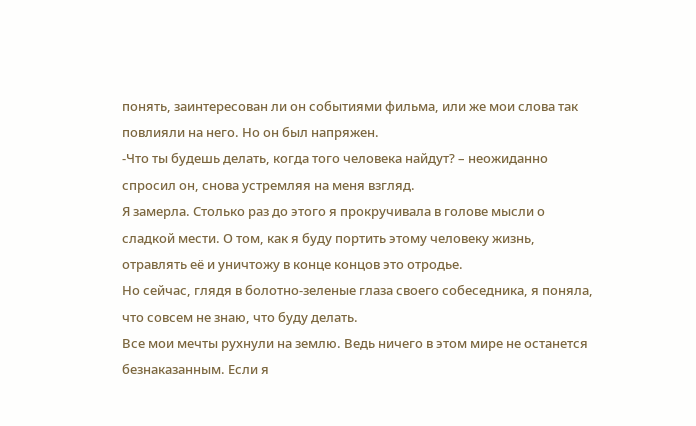понять, заинтересован ли он событиями фильма, или же мои слова так повлияли на него. Но он был напряжен.
-Что ты будешь делать, когда того человека найдут? – неожиданно спросил он, снова устремляя на меня взгляд.
Я замерла. Столько раз до этого я прокручивала в голове мысли о сладкой мести. О том, как я буду портить этому человеку жизнь, отравлять её и уничтожу в конце концов это отродье.
Но сейчас, глядя в болотно-зеленые глаза своего собеседника, я поняла, что совсем не знаю, что буду делать.
Все мои мечты рухнули на землю. Ведь ничего в этом мире не останется безнаказанным. Если я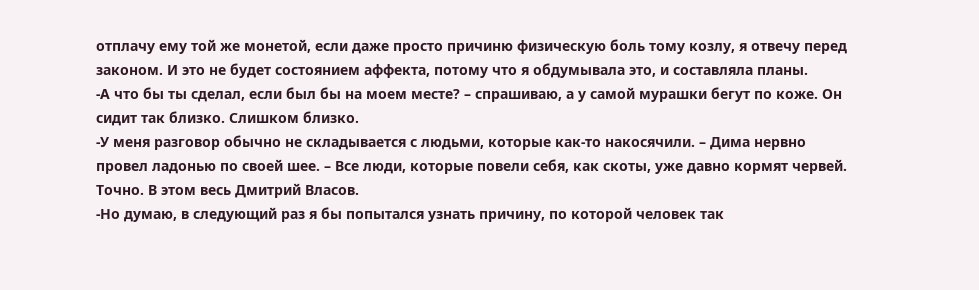отплачу ему той же монетой, если даже просто причиню физическую боль тому козлу, я отвечу перед законом. И это не будет состоянием аффекта, потому что я обдумывала это, и составляла планы.
-А что бы ты сделал, если был бы на моем месте? – спрашиваю, а у самой мурашки бегут по коже. Он сидит так близко. Слишком близко.
-У меня разговор обычно не складывается с людьми, которые как-то накосячили. – Дима нервно провел ладонью по своей шее. – Все люди, которые повели себя, как скоты, уже давно кормят червей.
Точно. В этом весь Дмитрий Власов.
-Но думаю, в следующий раз я бы попытался узнать причину, по которой человек так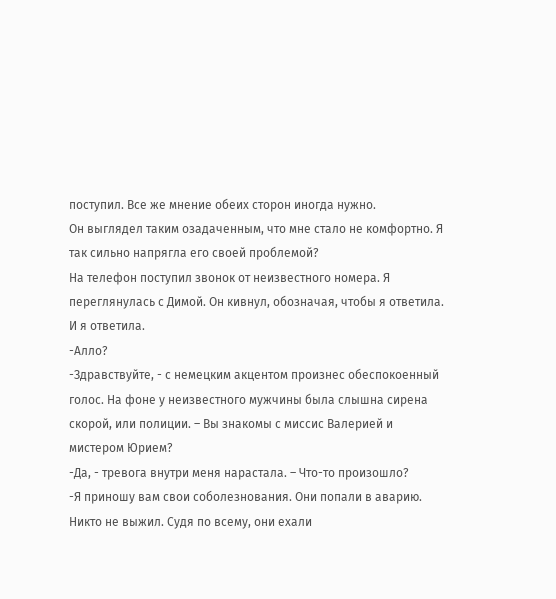поступил. Все же мнение обеих сторон иногда нужно.
Он выглядел таким озадаченным, что мне стало не комфортно. Я так сильно напрягла его своей проблемой?
На телефон поступил звонок от неизвестного номера. Я переглянулась с Димой. Он кивнул, обозначая, чтобы я ответила. И я ответила.
-Алло?
-Здравствуйте, - с немецким акцентом произнес обеспокоенный голос. На фоне у неизвестного мужчины была слышна сирена скорой, или полиции. – Вы знакомы с миссис Валерией и мистером Юрием?
-Да, - тревога внутри меня нарастала. – Что-то произошло?
-Я приношу вам свои соболезнования. Они попали в аварию. Никто не выжил. Судя по всему, они ехали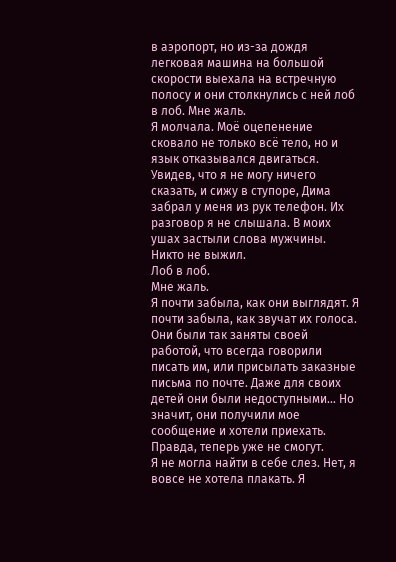в аэропорт, но из-за дождя легковая машина на большой скорости выехала на встречную полосу и они столкнулись с ней лоб в лоб. Мне жаль.
Я молчала. Моё оцепенение сковало не только всё тело, но и язык отказывался двигаться. Увидев, что я не могу ничего сказать, и сижу в ступоре, Дима забрал у меня из рук телефон. Их разговор я не слышала. В моих ушах застыли слова мужчины.
Никто не выжил.
Лоб в лоб.
Мне жаль.
Я почти забыла, как они выглядят. Я почти забыла, как звучат их голоса. Они были так заняты своей работой, что всегда говорили писать им, или присылать заказные письма по почте. Даже для своих детей они были недоступными... Но значит, они получили мое сообщение и хотели приехать. Правда, теперь уже не смогут.
Я не могла найти в себе слез. Нет, я вовсе не хотела плакать. Я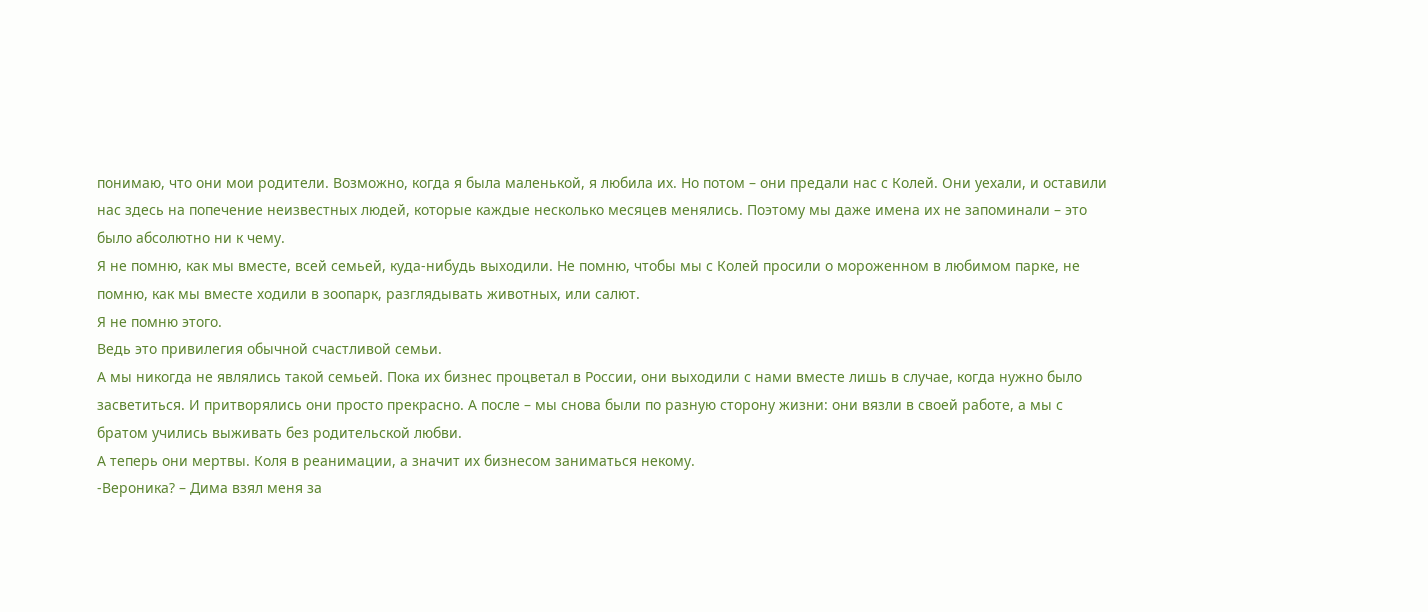понимаю, что они мои родители. Возможно, когда я была маленькой, я любила их. Но потом – они предали нас с Колей. Они уехали, и оставили нас здесь на попечение неизвестных людей, которые каждые несколько месяцев менялись. Поэтому мы даже имена их не запоминали – это было абсолютно ни к чему.
Я не помню, как мы вместе, всей семьей, куда-нибудь выходили. Не помню, чтобы мы с Колей просили о мороженном в любимом парке, не помню, как мы вместе ходили в зоопарк, разглядывать животных, или салют.
Я не помню этого.
Ведь это привилегия обычной счастливой семьи.
А мы никогда не являлись такой семьей. Пока их бизнес процветал в России, они выходили с нами вместе лишь в случае, когда нужно было засветиться. И притворялись они просто прекрасно. А после – мы снова были по разную сторону жизни: они вязли в своей работе, а мы с братом учились выживать без родительской любви.
А теперь они мертвы. Коля в реанимации, а значит их бизнесом заниматься некому.
-Вероника? – Дима взял меня за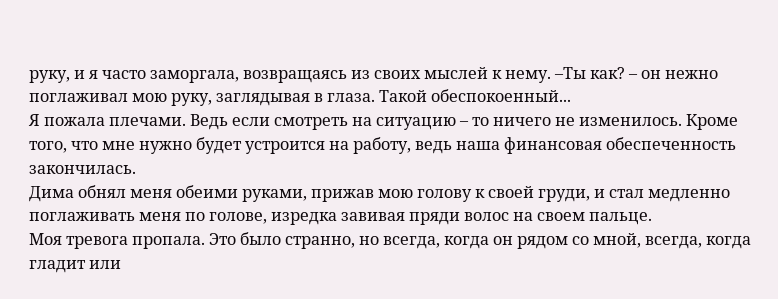руку, и я часто заморгала, возвращаясь из своих мыслей к нему. –Ты как? – он нежно поглаживал мою руку, заглядывая в глаза. Такой обеспокоенный...
Я пожала плечами. Ведь если смотреть на ситуацию – то ничего не изменилось. Кроме того, что мне нужно будет устроится на работу, ведь наша финансовая обеспеченность закончилась.
Дима обнял меня обеими руками, прижав мою голову к своей груди, и стал медленно поглаживать меня по голове, изредка завивая пряди волос на своем пальце.
Моя тревога пропала. Это было странно, но всегда, когда он рядом со мной, всегда, когда гладит или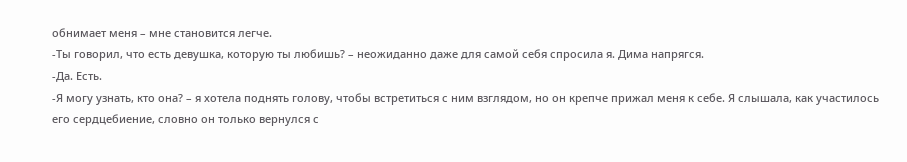обнимает меня – мне становится легче.
-Ты говорил, что есть девушка, которую ты любишь? – неожиданно даже для самой себя спросила я. Дима напрягся.
-Да. Есть.
-Я могу узнать, кто она? – я хотела поднять голову, чтобы встретиться с ним взглядом, но он крепче прижал меня к себе. Я слышала, как участилось его сердцебиение, словно он только вернулся с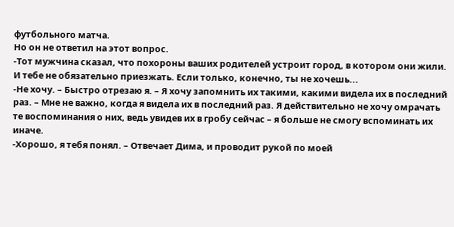футбольного матча.
Но он не ответил на этот вопрос.
-Тот мужчина сказал, что похороны ваших родителей устроит город, в котором они жили. И тебе не обязательно приезжать. Если только, конечно, ты не хочешь...
-Не хочу. – Быстро отрезаю я. – Я хочу запомнить их такими, какими видела их в последний раз. – Мне не важно, когда я видела их в последний раз. Я действительно не хочу омрачать те воспоминания о них, ведь увидев их в гробу сейчас – я больше не смогу вспоминать их иначе.
-Хорошо, я тебя понял. – Отвечает Дима, и проводит рукой по моей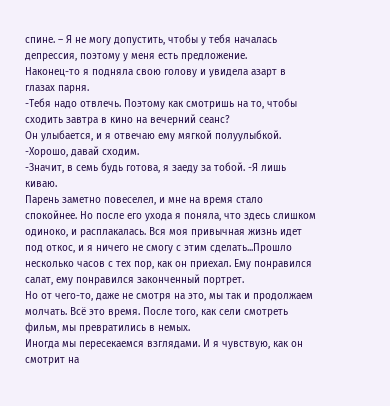спине. – Я не могу допустить, чтобы у тебя началась депрессия, поэтому у меня есть предложение.
Наконец-то я подняла свою голову и увидела азарт в глазах парня.
-Тебя надо отвлечь. Поэтому как смотришь на то, чтобы сходить завтра в кино на вечерний сеанс?
Он улыбается, и я отвечаю ему мягкой полуулыбкой.
-Хорошо, давай сходим.
-Значит, в семь будь готова, я заеду за тобой. -Я лишь киваю.
Парень заметно повеселел, и мне на время стало спокойнее. Но после его ухода я поняла, что здесь слишком одиноко, и расплакалась. Вся моя привычная жизнь идет под откос, и я ничего не смогу с этим сделать...Прошло несколько часов с тех пор, как он приехал. Ему понравился салат, ему понравился законченный портрет.
Но от чего-то, даже не смотря на это, мы так и продолжаем молчать. Всё это время. После того, как сели смотреть фильм, мы превратились в немых.
Иногда мы пересекаемся взглядами. И я чувствую, как он смотрит на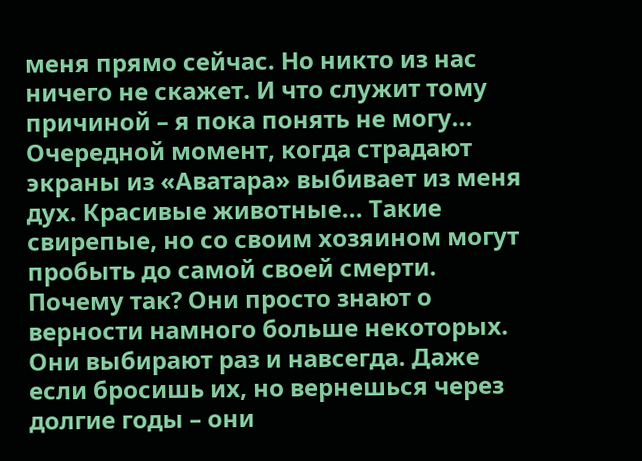меня прямо сейчас. Но никто из нас ничего не скажет. И что служит тому причиной – я пока понять не могу...
Очередной момент, когда страдают экраны из «Аватара» выбивает из меня дух. Красивые животные... Такие свирепые, но со своим хозяином могут пробыть до самой своей смерти. Почему так? Они просто знают о верности намного больше некоторых. Они выбирают раз и навсегда. Даже если бросишь их, но вернешься через долгие годы – они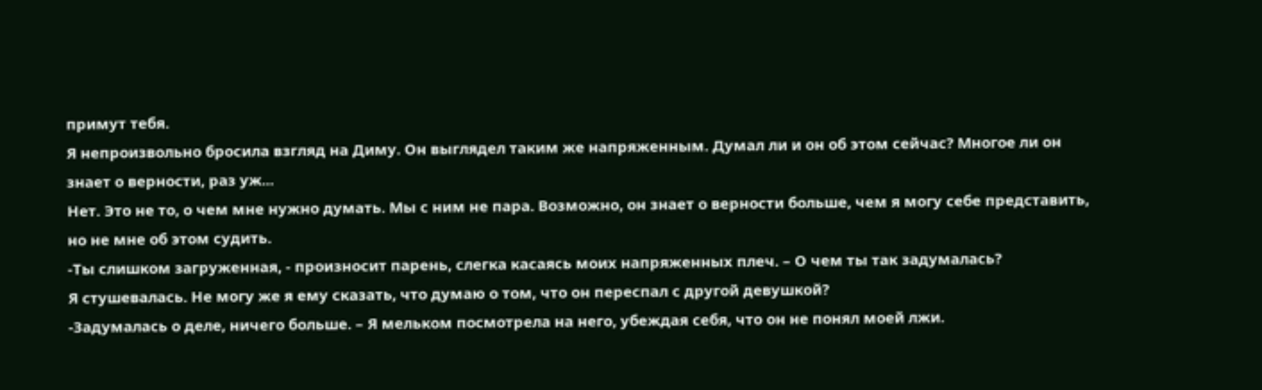примут тебя.
Я непроизвольно бросила взгляд на Диму. Он выглядел таким же напряженным. Думал ли и он об этом сейчас? Многое ли он знает о верности, раз уж...
Нет. Это не то, о чем мне нужно думать. Мы с ним не пара. Возможно, он знает о верности больше, чем я могу себе представить, но не мне об этом судить.
-Ты слишком загруженная, - произносит парень, слегка касаясь моих напряженных плеч. – О чем ты так задумалась?
Я стушевалась. Не могу же я ему сказать, что думаю о том, что он переспал с другой девушкой?
-Задумалась о деле, ничего больше. – Я мельком посмотрела на него, убеждая себя, что он не понял моей лжи.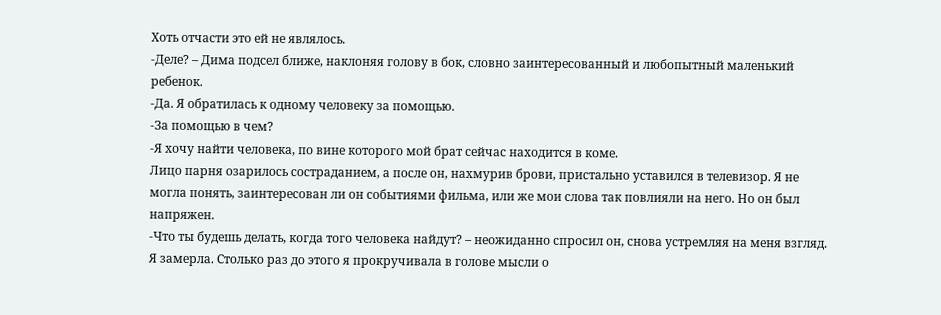Хоть отчасти это ей не являлось.
-Деле? – Дима подсел ближе, наклоняя голову в бок, словно заинтересованный и любопытный маленький ребенок.
-Да. Я обратилась к одному человеку за помощью.
-За помощью в чем?
-Я хочу найти человека, по вине которого мой брат сейчас находится в коме.
Лицо парня озарилось состраданием, а после он, нахмурив брови, пристально уставился в телевизор. Я не могла понять, заинтересован ли он событиями фильма, или же мои слова так повлияли на него. Но он был напряжен.
-Что ты будешь делать, когда того человека найдут? – неожиданно спросил он, снова устремляя на меня взгляд.
Я замерла. Столько раз до этого я прокручивала в голове мысли о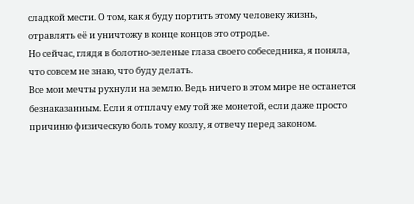сладкой мести. О том, как я буду портить этому человеку жизнь, отравлять её и уничтожу в конце концов это отродье.
Но сейчас, глядя в болотно-зеленые глаза своего собеседника, я поняла, что совсем не знаю, что буду делать.
Все мои мечты рухнули на землю. Ведь ничего в этом мире не останется безнаказанным. Если я отплачу ему той же монетой, если даже просто причиню физическую боль тому козлу, я отвечу перед законом.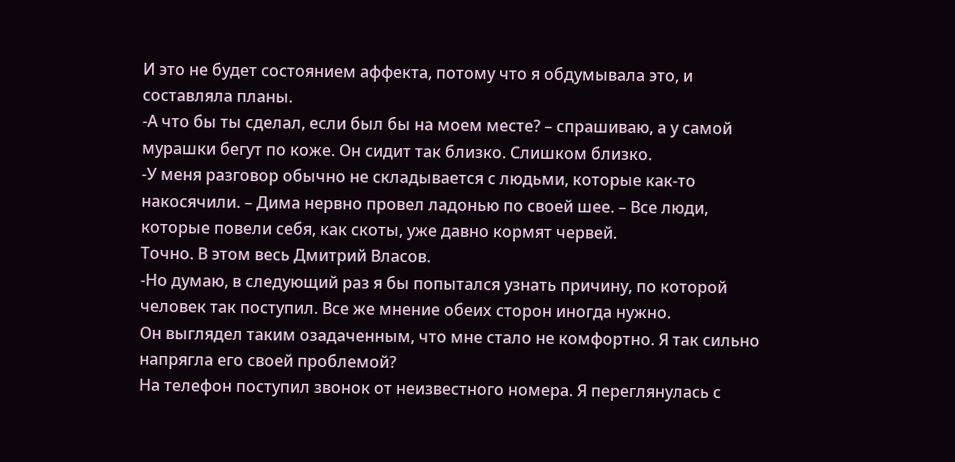И это не будет состоянием аффекта, потому что я обдумывала это, и составляла планы.
-А что бы ты сделал, если был бы на моем месте? – спрашиваю, а у самой мурашки бегут по коже. Он сидит так близко. Слишком близко.
-У меня разговор обычно не складывается с людьми, которые как-то накосячили. – Дима нервно провел ладонью по своей шее. – Все люди, которые повели себя, как скоты, уже давно кормят червей.
Точно. В этом весь Дмитрий Власов.
-Но думаю, в следующий раз я бы попытался узнать причину, по которой человек так поступил. Все же мнение обеих сторон иногда нужно.
Он выглядел таким озадаченным, что мне стало не комфортно. Я так сильно напрягла его своей проблемой?
На телефон поступил звонок от неизвестного номера. Я переглянулась с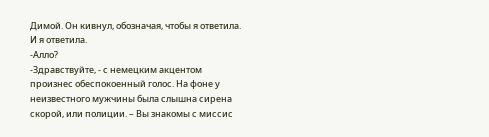Димой. Он кивнул, обозначая, чтобы я ответила. И я ответила.
-Алло?
-Здравствуйте, - с немецким акцентом произнес обеспокоенный голос. На фоне у неизвестного мужчины была слышна сирена скорой, или полиции. – Вы знакомы с миссис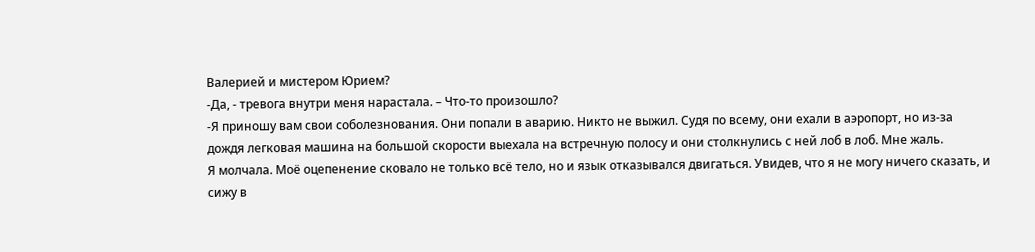Валерией и мистером Юрием?
-Да, - тревога внутри меня нарастала. – Что-то произошло?
-Я приношу вам свои соболезнования. Они попали в аварию. Никто не выжил. Судя по всему, они ехали в аэропорт, но из-за дождя легковая машина на большой скорости выехала на встречную полосу и они столкнулись с ней лоб в лоб. Мне жаль.
Я молчала. Моё оцепенение сковало не только всё тело, но и язык отказывался двигаться. Увидев, что я не могу ничего сказать, и сижу в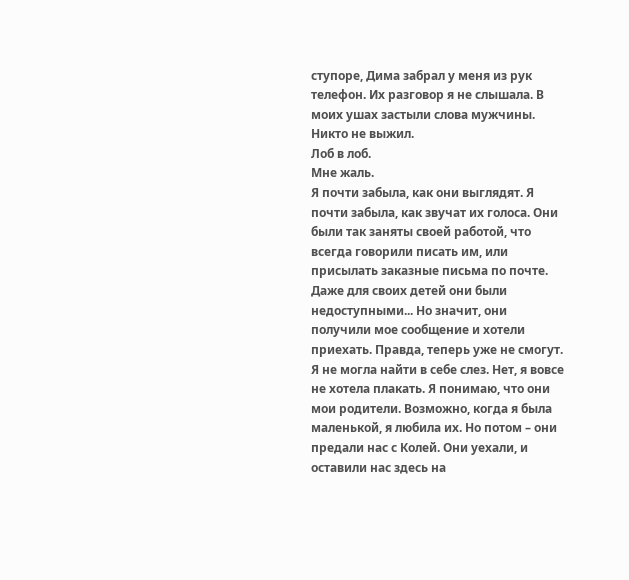ступоре, Дима забрал у меня из рук телефон. Их разговор я не слышала. В моих ушах застыли слова мужчины.
Никто не выжил.
Лоб в лоб.
Мне жаль.
Я почти забыла, как они выглядят. Я почти забыла, как звучат их голоса. Они были так заняты своей работой, что всегда говорили писать им, или присылать заказные письма по почте. Даже для своих детей они были недоступными... Но значит, они получили мое сообщение и хотели приехать. Правда, теперь уже не смогут.
Я не могла найти в себе слез. Нет, я вовсе не хотела плакать. Я понимаю, что они мои родители. Возможно, когда я была маленькой, я любила их. Но потом – они предали нас с Колей. Они уехали, и оставили нас здесь на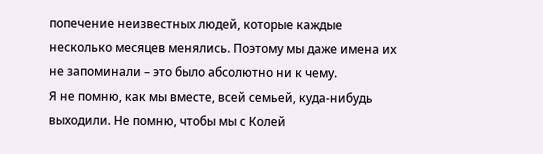попечение неизвестных людей, которые каждые несколько месяцев менялись. Поэтому мы даже имена их не запоминали – это было абсолютно ни к чему.
Я не помню, как мы вместе, всей семьей, куда-нибудь выходили. Не помню, чтобы мы с Колей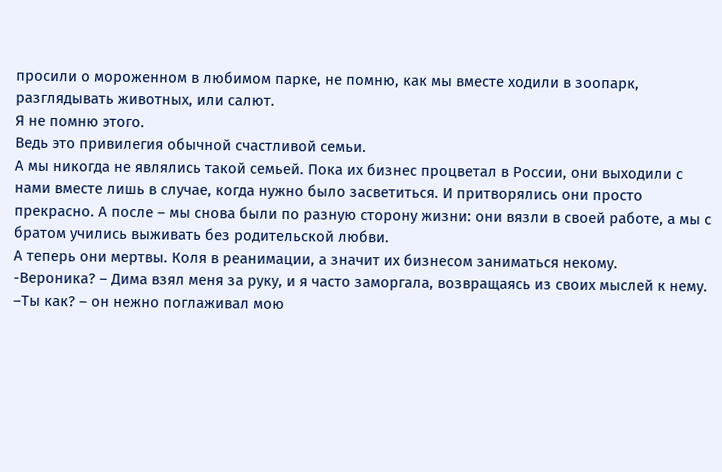просили о мороженном в любимом парке, не помню, как мы вместе ходили в зоопарк, разглядывать животных, или салют.
Я не помню этого.
Ведь это привилегия обычной счастливой семьи.
А мы никогда не являлись такой семьей. Пока их бизнес процветал в России, они выходили с нами вместе лишь в случае, когда нужно было засветиться. И притворялись они просто прекрасно. А после – мы снова были по разную сторону жизни: они вязли в своей работе, а мы с братом учились выживать без родительской любви.
А теперь они мертвы. Коля в реанимации, а значит их бизнесом заниматься некому.
-Вероника? – Дима взял меня за руку, и я часто заморгала, возвращаясь из своих мыслей к нему. –Ты как? – он нежно поглаживал мою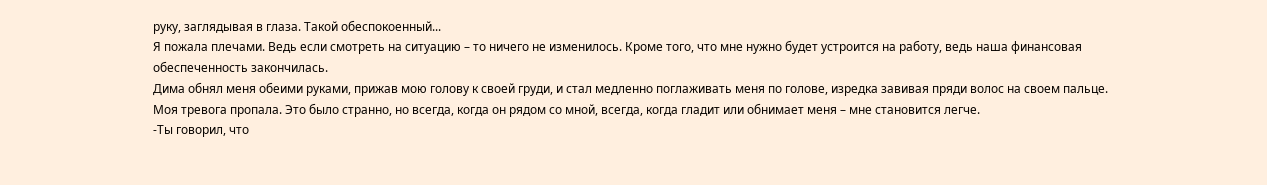руку, заглядывая в глаза. Такой обеспокоенный...
Я пожала плечами. Ведь если смотреть на ситуацию – то ничего не изменилось. Кроме того, что мне нужно будет устроится на работу, ведь наша финансовая обеспеченность закончилась.
Дима обнял меня обеими руками, прижав мою голову к своей груди, и стал медленно поглаживать меня по голове, изредка завивая пряди волос на своем пальце.
Моя тревога пропала. Это было странно, но всегда, когда он рядом со мной, всегда, когда гладит или обнимает меня – мне становится легче.
-Ты говорил, что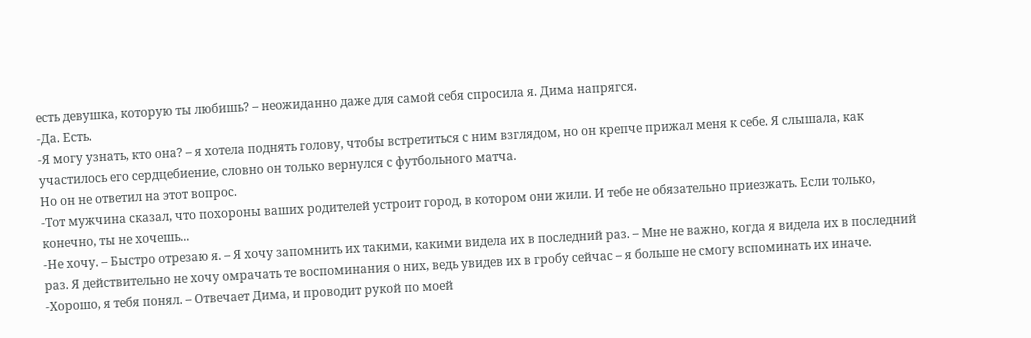есть девушка, которую ты любишь? – неожиданно даже для самой себя спросила я. Дима напрягся.
-Да. Есть.
-Я могу узнать, кто она? – я хотела поднять голову, чтобы встретиться с ним взглядом, но он крепче прижал меня к себе. Я слышала, как участилось его сердцебиение, словно он только вернулся с футбольного матча.
Но он не ответил на этот вопрос.
-Тот мужчина сказал, что похороны ваших родителей устроит город, в котором они жили. И тебе не обязательно приезжать. Если только, конечно, ты не хочешь...
-Не хочу. – Быстро отрезаю я. – Я хочу запомнить их такими, какими видела их в последний раз. – Мне не важно, когда я видела их в последний раз. Я действительно не хочу омрачать те воспоминания о них, ведь увидев их в гробу сейчас – я больше не смогу вспоминать их иначе.
-Хорошо, я тебя понял. – Отвечает Дима, и проводит рукой по моей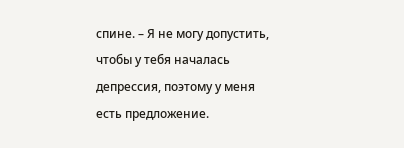спине. – Я не могу допустить, чтобы у тебя началась депрессия, поэтому у меня есть предложение.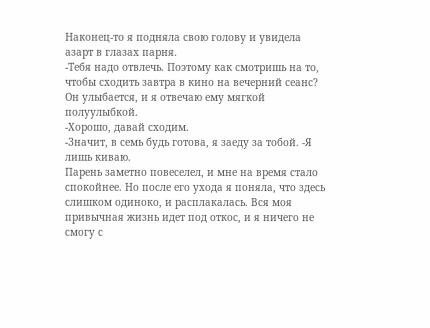Наконец-то я подняла свою голову и увидела азарт в глазах парня.
-Тебя надо отвлечь. Поэтому как смотришь на то, чтобы сходить завтра в кино на вечерний сеанс?
Он улыбается, и я отвечаю ему мягкой полуулыбкой.
-Хорошо, давай сходим.
-Значит, в семь будь готова, я заеду за тобой. -Я лишь киваю.
Парень заметно повеселел, и мне на время стало спокойнее. Но после его ухода я поняла, что здесь слишком одиноко, и расплакалась. Вся моя привычная жизнь идет под откос, и я ничего не смогу с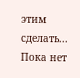этим сделать...
Пока нет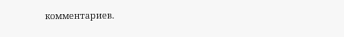комментариев.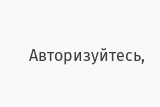Авторизуйтесь,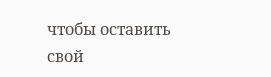чтобы оставить свой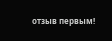отзыв первым!